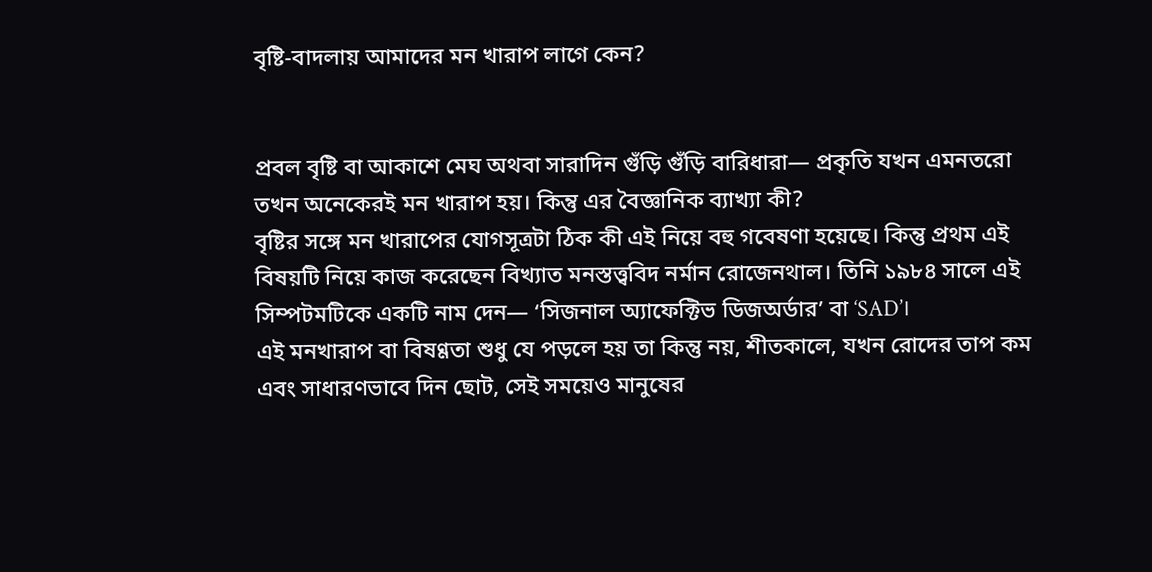বৃষ্টি-বাদলায় আমাদের মন খারাপ লাগে কেন?


প্রবল বৃষ্টি বা আকাশে মেঘ অথবা সারাদিন গুঁড়ি গুঁড়ি বারিধারা— প্রকৃতি যখন এমনতরো তখন অনেকেরই মন খারাপ হয়। কিন্তু এর বৈজ্ঞানিক ব্যাখ্যা কী?
বৃষ্টির সঙ্গে মন খারাপের যোগসূত্রটা ঠিক কী এই নিয়ে বহু গবেষণা হয়েছে। কিন্তু প্রথম এই বিষয়টি নিয়ে কাজ করেছেন বিখ্যাত মনস্তত্ত্ববিদ নর্মান রোজেনথাল। তিনি ১৯৮৪ সালে এই সিম্পটমটিকে একটি নাম দেন— ‘সিজনাল অ্যাফেক্টিভ ডিজঅর্ডার’ বা ‘SAD’।
এই মনখারাপ বা বিষণ্ণতা শুধু যে পড়লে হয় তা কিন্তু নয়, শীতকালে, যখন রোদের তাপ কম এবং সাধারণভাবে দিন ছোট, সেই সময়েও মানুষের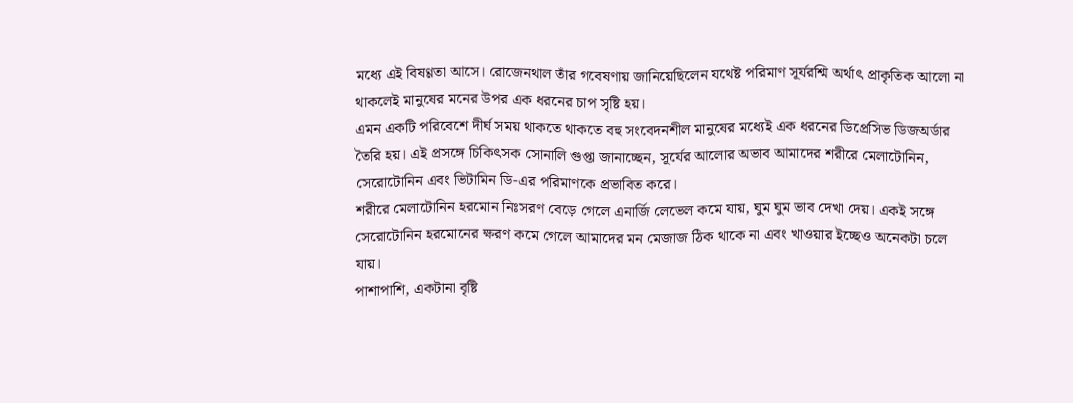মধ্যে এই বিষণ্ণতা আসে। রোজেনথাল তাঁর গবেষণায় জানিয়েছিলেন যথেষ্ট পরিমাণ সূর্যরশ্মি অর্থাৎ প্রাকৃতিক আলো না থাকলেই মানুষের মনের উপর এক ধরনের চাপ সৃষ্টি হয়।
এমন একটি পরিবেশে দীর্ঘ সময় থাকতে থাকতে বহু সংবেদনশীল মানুষের মধ্যেই এক ধরনের ডিপ্রেসিভ ডিজঅর্ডার তৈরি হয়। এই প্রসঙ্গে চিকিৎসক সোনালি গুপ্তা জানাচ্ছেন, সূর্যের আলোর অভাব আমাদের শরীরে মেলাটোনিন, সেরোটোনিন এবং ভিটামিন ডি-এর পরিমাণকে প্রভাবিত করে।
শরীরে মেলাটোনিন হরমোন নিঃসরণ বেড়ে গেলে এনার্জি লেভেল কমে যায়, ঘুম ঘুম ভাব দেখা দেয়। একই সঙ্গে সেরোটোনিন হরমোনের ক্ষরণ কমে গেলে আমাদের মন মেজাজ ঠিক থাকে না এবং খাওয়ার ইচ্ছেও অনেকটা চলে যায়।
পাশাপাশি, একটানা বৃষ্টি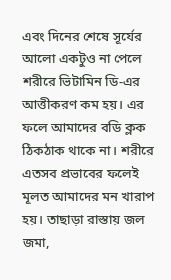এবং দিনের শেষে সূর্যের আলো একটুও না পেলে শরীরে ভিটামিন ডি-এর আত্তীকরণ কম হয়। এর ফলে আমাদের বডি ক্লক ঠিকঠাক থাকে না। শরীরে এতসব প্রভাবের ফলেই মূলত আমাদের মন খারাপ হয়। তাছাড়া রাস্তায় জল জমা,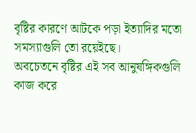বৃষ্টির কারণে আটকে পড়া ইত্যাদির মতো সমস্যাগুলি তো রয়েইছে।
অবচেতনে বৃষ্টির এই সব আনুষঙ্গিকগুলি কাজ করে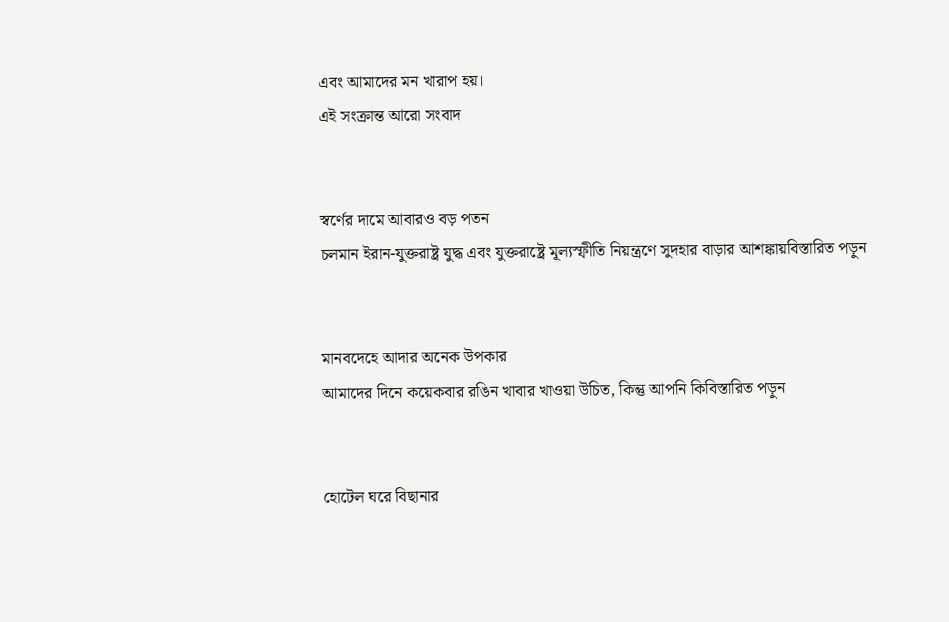এবং আমাদের মন খারাপ হয়।
এই সংক্রান্ত আরো সংবাদ


স্বর্ণের দামে আবারও বড় পতন
চলমান ইরান-যুক্তরাষ্ট্র যুদ্ধ এবং যুক্তরাষ্ট্রে মূল্যস্ফীতি নিয়ন্ত্রণে সুদহার বাড়ার আশঙ্কায়বিস্তারিত পড়ুন


মানবদেহে আদার অনেক উপকার
আমাদের দিনে কয়েকবার রঙিন খাবার খাওয়া উচিত, কিন্তু আপনি কিবিস্তারিত পড়ুন


হোটেল ঘরে বিছানার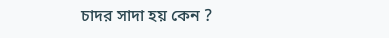চাদর সাদা হয় কেন ?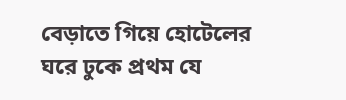বেড়াতে গিয়ে হোটেলের ঘরে ঢুকে প্রথম যে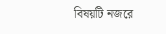বিষয়টি নজরে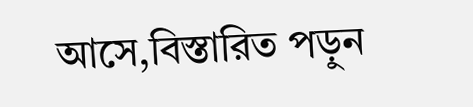আসে,বিস্তারিত পড়ুন